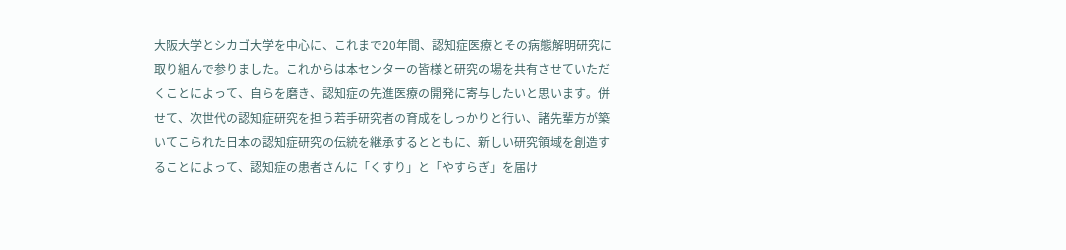大阪大学とシカゴ大学を中心に、これまで20年間、認知症医療とその病態解明研究に取り組んで参りました。これからは本センターの皆様と研究の場を共有させていただくことによって、自らを磨き、認知症の先進医療の開発に寄与したいと思います。併せて、次世代の認知症研究を担う若手研究者の育成をしっかりと行い、諸先輩方が築いてこられた日本の認知症研究の伝統を継承するとともに、新しい研究領域を創造することによって、認知症の患者さんに「くすり」と「やすらぎ」を届け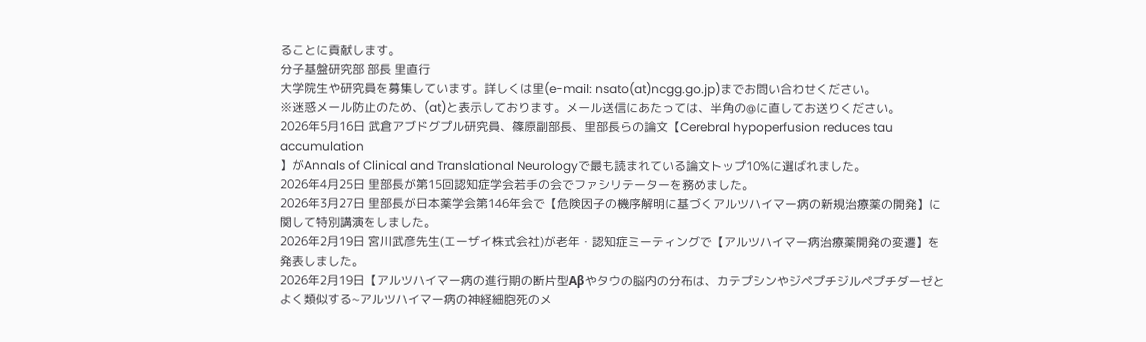ることに貢献します。
分子基盤研究部 部長 里直行
大学院生や研究員を募集しています。詳しくは里(e-mail: nsato(at)ncgg.go.jp)までお問い合わせください。
※迷惑メール防止のため、(at)と表示しております。メール送信にあたっては、半角の@に直してお送りください。
2026年5月16日 武倉アブドグプル研究員、篠原副部長、里部長らの論文【Cerebral hypoperfusion reduces tau accumulation
】がAnnals of Clinical and Translational Neurologyで最も読まれている論文トップ10%に選ばれました。
2026年4月25日 里部長が第15回認知症学会若手の会でファシリテーターを務めました。
2026年3月27日 里部長が日本薬学会第146年会で【危険因子の機序解明に基づくアルツハイマー病の新規治療薬の開発】に関して特別講演をしました。
2026年2月19日 宮川武彦先生(エーザイ株式会社)が老年・認知症ミーティングで【アルツハイマー病治療薬開発の変遷】を発表しました。
2026年2月19日【アルツハイマー病の進行期の断片型Aβやタウの脳内の分布は、カテプシンやジペプチジルペプチダーゼとよく類似する~アルツハイマー病の神経細胞死のメ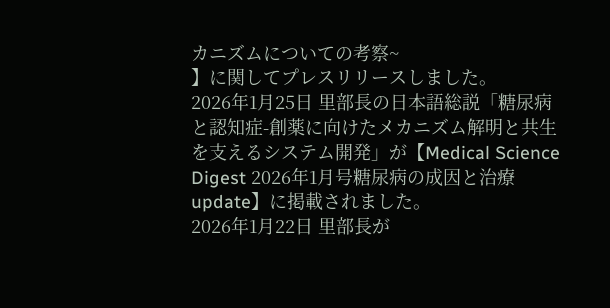カニズムについての考察~
】に関してプレスリリースしました。
2026年1月25日 里部長の日本語総説「糖尿病と認知症-創薬に向けたメカニズム解明と共生を支えるシステム開発」が【Medical Science Digest 2026年1月号糖尿病の成因と治療update】に掲載されました。
2026年1月22日 里部長が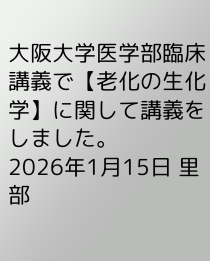大阪大学医学部臨床講義で【老化の生化学】に関して講義をしました。
2026年1月15日 里部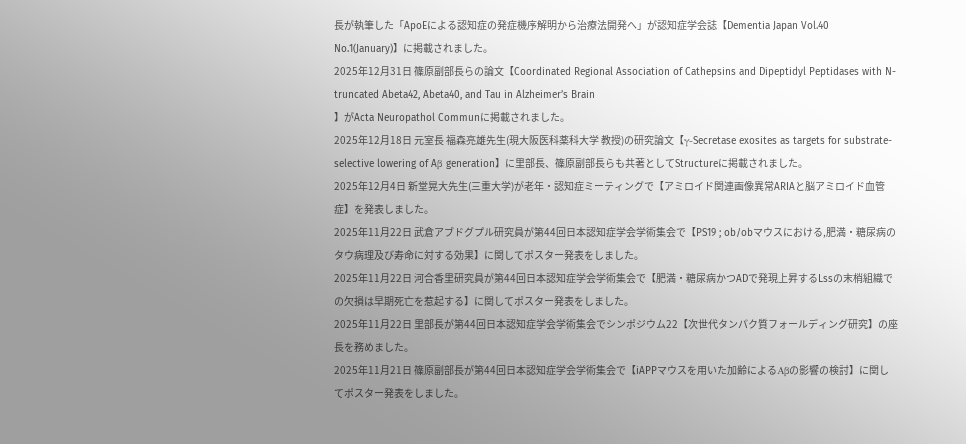長が執筆した「ApoEによる認知症の発症機序解明から治療法開発へ」が認知症学会誌【Dementia Japan Vol.40 No.1(January)】に掲載されました。
2025年12月31日 篠原副部長らの論文【Coordinated Regional Association of Cathepsins and Dipeptidyl Peptidases with N-truncated Abeta42, Abeta40, and Tau in Alzheimer’s Brain
】がActa Neuropathol Communに掲載されました。
2025年12月18日 元室長 福森亮雄先生(現大阪医科薬科大学 教授)の研究論文【γ-Secretase exosites as targets for substrate-selective lowering of Aβ generation】に里部長、篠原副部長らも共著としてStructureに掲載されました。
2025年12月4日 新堂晃大先生(三重大学)が老年・認知症ミーティングで【アミロイド関連画像異常ARIAと脳アミロイド血管症】を発表しました。
2025年11月22日 武倉アブドグプル研究員が第44回日本認知症学会学術集会で【PS19 ; ob/obマウスにおける,肥満・糖尿病のタウ病理及び寿命に対する効果】に関してポスター発表をしました。
2025年11月22日 河合香里研究員が第44回日本認知症学会学術集会で【肥満・糖尿病かつADで発現上昇するLssの末梢組織での欠損は早期死亡を惹起する】に関してポスター発表をしました。
2025年11月22日 里部長が第44回日本認知症学会学術集会でシンポジウム22【次世代タンパク質フォールディング研究】の座長を務めました。
2025年11月21日 篠原副部長が第44回日本認知症学会学術集会で【iAPPマウスを用いた加齢によるAβの影響の検討】に関してポスター発表をしました。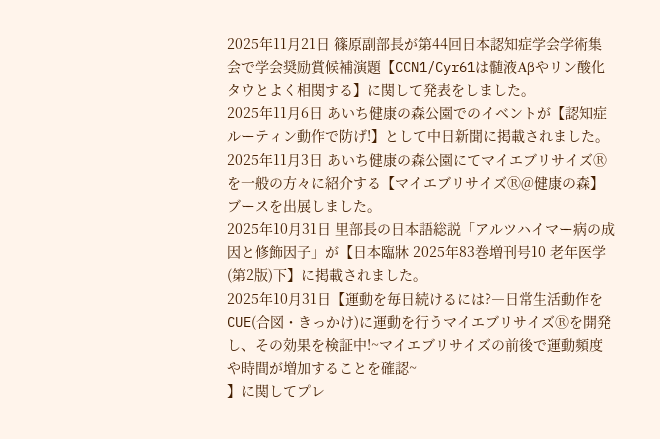2025年11月21日 篠原副部長が第44回日本認知症学会学術集会で学会奨励賞候補演題【CCN1/Cyr61は髄液Aβやリン酸化タウとよく相関する】に関して発表をしました。
2025年11月6日 あいち健康の森公園でのイベントが【認知症ルーティン動作で防げ!】として中日新聞に掲載されました。
2025年11月3日 あいち健康の森公園にてマイエブリサイズⓇを一般の方々に紹介する【マイエブリサイズⓇ@健康の森】ブースを出展しました。
2025年10月31日 里部長の日本語総説「アルツハイマー病の成因と修飾因子」が【日本臨牀 2025年83巻増刊号10 老年医学(第2版)下】に掲載されました。
2025年10月31日【運動を毎日続けるには?―日常生活動作をCUE(合図・きっかけ)に運動を行うマイエブリサイズⓇを開発し、その効果を検証中!~マイエブリサイズの前後で運動頻度や時間が増加することを確認~
】に関してプレ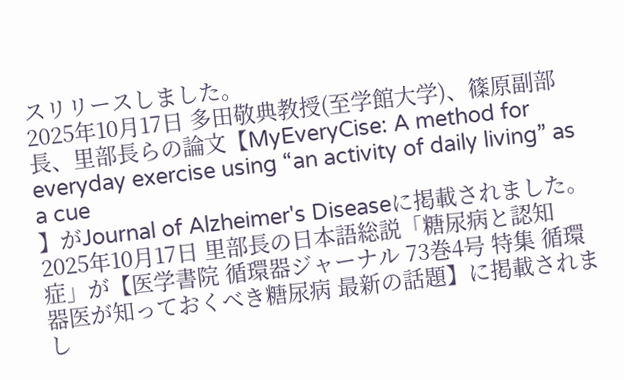スリリースしました。
2025年10月17日 多田敬典教授(至学館大学)、篠原副部長、里部長らの論文【MyEveryCise: A method for everyday exercise using “an activity of daily living” as a cue
】がJournal of Alzheimer's Diseaseに掲載されました。
2025年10月17日 里部長の日本語総説「糖尿病と認知症」が【医学書院 循環器ジャーナル 73巻4号 特集 循環器医が知っておくべき糖尿病 最新の話題】に掲載されまし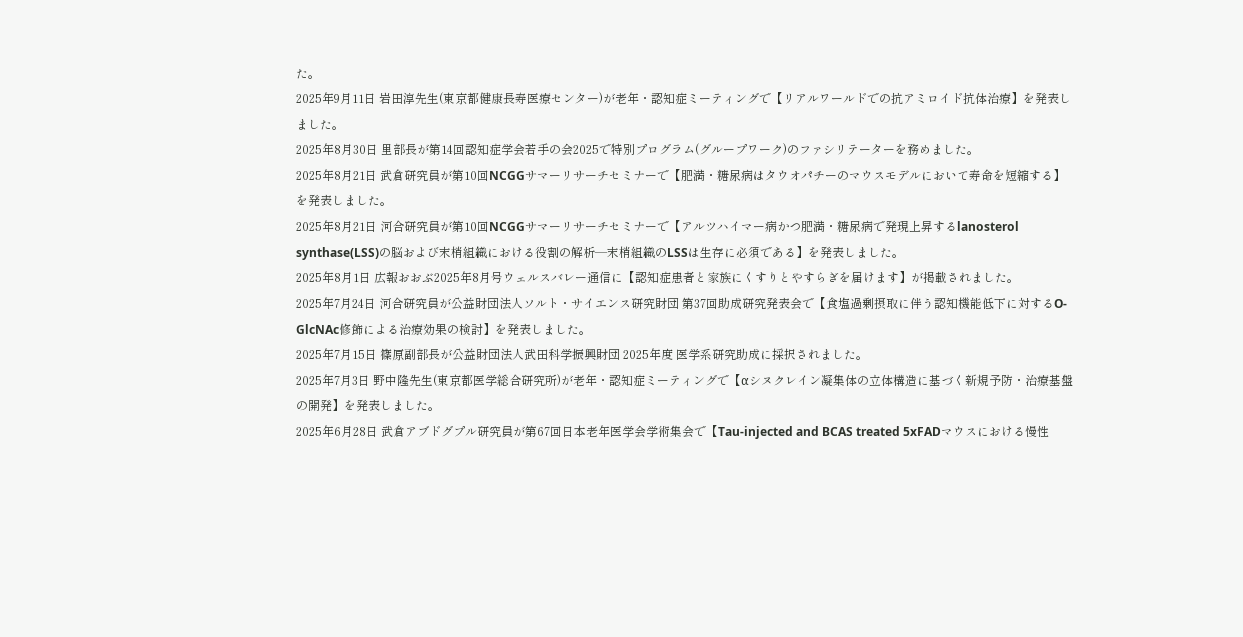た。
2025年9月11日 岩田淳先生(東京都健康長寿医療センター)が老年・認知症ミーティングで【リアルワールドでの抗アミロイド抗体治療】を発表しました。
2025年8月30日 里部長が第14回認知症学会若手の会2025で特別プログラム(グループワーク)のファシリテーターを務めました。
2025年8月21日 武倉研究員が第10回NCGGサマーリサーチセミナーで【肥満・糖尿病はタウオパチーのマウスモデルにおいて寿命を短縮する】を発表しました。
2025年8月21日 河合研究員が第10回NCGGサマーリサーチセミナーで【アルツハイマー病かつ肥満・糖尿病で発現上昇するlanosterol synthase(LSS)の脳および末梢組織における役割の解析―末梢組織のLSSは生存に必須である】を発表しました。
2025年8月1日 広報おおぶ2025年8月号ウェルスバレー通信に【認知症患者と家族にくすりとやすらぎを届けます】が掲載されました。
2025年7月24日 河合研究員が公益財団法人ソルト・サイエンス研究財団 第37回助成研究発表会で【食塩過剰摂取に伴う認知機能低下に対するO-GlcNAc修飾による治療効果の検討】を発表しました。
2025年7月15日 篠原副部長が公益財団法人武田科学振興財団 2025年度 医学系研究助成に採択されました。
2025年7月3日 野中隆先生(東京都医学総合研究所)が老年・認知症ミーティングで【αシヌクレイン凝集体の立体構造に基づく新規予防・治療基盤の開発】を発表しました。
2025年6月28日 武倉アブドグプル研究員が第67回日本老年医学会学術集会で【Tau-injected and BCAS treated 5xFADマウスにおける慢性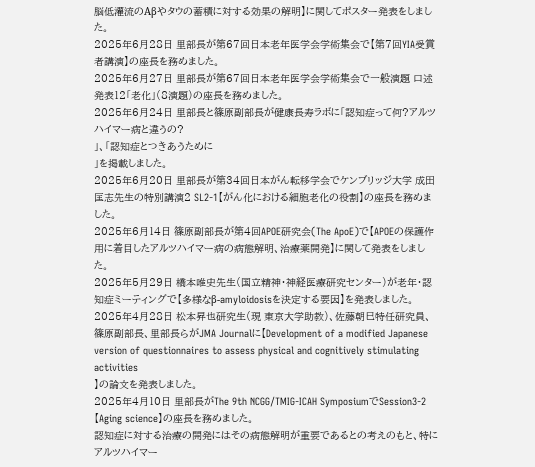脳低灌流のAβやタウの蓄積に対する効果の解明】に関してポスター発表をしました。
2025年6月28日 里部長が第67回日本老年医学会学術集会で【第7回YIA受賞者講演】の座長を務めました。
2025年6月27日 里部長が第67回日本老年医学会学術集会で一般演題 口述発表12「老化」(8演題)の座長を務めました。
2025年6月24日 里部長と篠原副部長が健康長寿ラボに「認知症って何?アルツハイマー病と違うの?
」、「認知症とつきあうために
」を掲載しました。
2025年6月20日 里部長が第34回日本がん転移学会でケンブリッジ大学 成田匡志先生の特別講演2 SL2-1【がん化における細胞老化の役割】の座長を務めました。
2025年6月14日 篠原副部長が第4回APOE研究会(The ApoE)で【APOEの保護作用に着目したアルツハイマー病の病態解明、治療薬開発】に関して発表をしました。
2025年5月29日 橋本唯史先生(国立精神・神経医療研究センター)が老年・認知症ミーティングで【多様なβ-amyloidosisを決定する要因】を発表しました。
2025年4月28日 松本昇也研究生(現 東京大学助教)、佐藤朝巳特任研究員、篠原副部長、里部長らがJMA Journalに【Development of a modified Japanese version of questionnaires to assess physical and cognitively stimulating activities
】の論文を発表しました。
2025年4月10日 里部長がThe 9th NCGG/TMIG-ICAH SymposiumでSession3-2【Aging science】の座長を務めました。
認知症に対する治療の開発にはその病態解明が重要であるとの考えのもと、特にアルツハイマー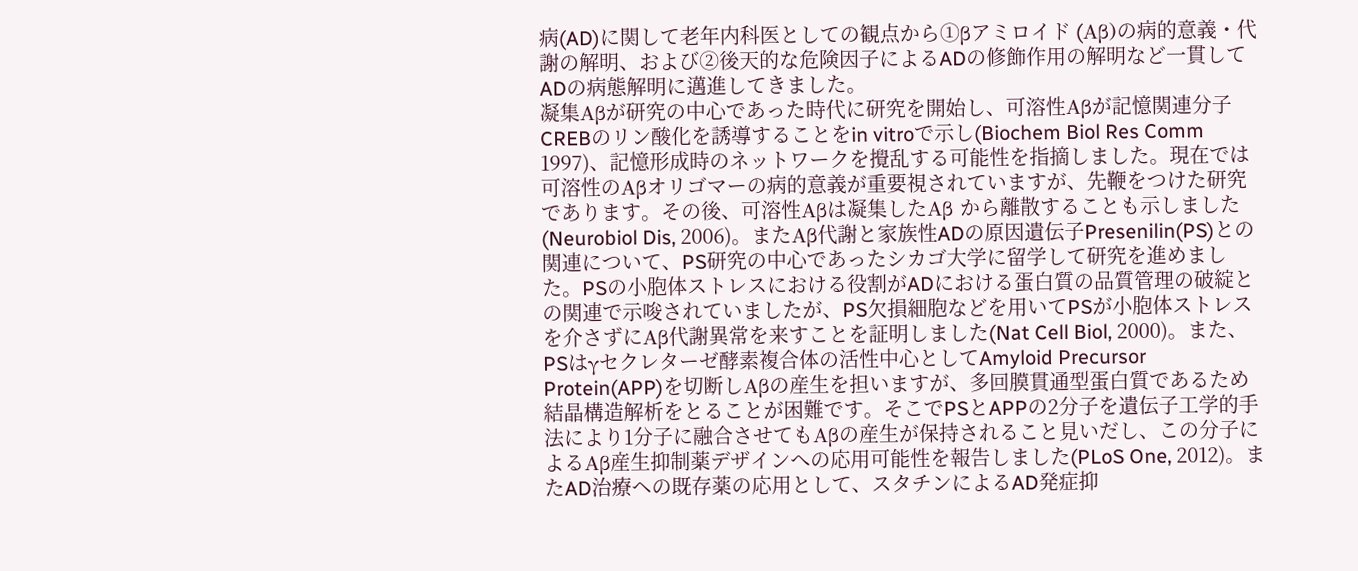病(AD)に関して老年内科医としての観点から➀βアミロイド (Aβ)の病的意義・代謝の解明、および➁後天的な危険因子によるADの修飾作用の解明など一貫してADの病態解明に邁進してきました。
凝集Aβが研究の中心であった時代に研究を開始し、可溶性Aβが記憶関連分子CREBのリン酸化を誘導することをin vitroで示し(Biochem Biol Res Comm 1997)、記憶形成時のネットワークを攪乱する可能性を指摘しました。現在では可溶性のAβオリゴマーの病的意義が重要視されていますが、先鞭をつけた研究であります。その後、可溶性Aβは凝集したAβ から離散することも示しました(Neurobiol Dis, 2006)。またAβ代謝と家族性ADの原因遺伝子Presenilin(PS)との関連について、PS研究の中心であったシカゴ大学に留学して研究を進めました。PSの小胞体ストレスにおける役割がADにおける蛋白質の品質管理の破綻との関連で示唆されていましたが、PS欠損細胞などを用いてPSが小胞体ストレスを介さずにAβ代謝異常を来すことを証明しました(Nat Cell Biol, 2000)。また、PSはγセクレターゼ酵素複合体の活性中心としてAmyloid Precursor Protein(APP)を切断しAβの産生を担いますが、多回膜貫通型蛋白質であるため結晶構造解析をとることが困難です。そこでPSとAPPの2分子を遺伝子工学的手法により1分子に融合させてもAβの産生が保持されること見いだし、この分子によるAβ産生抑制薬デザインへの応用可能性を報告しました(PLoS One, 2012)。またAD治療ヘの既存薬の応用として、スタチンによるAD発症抑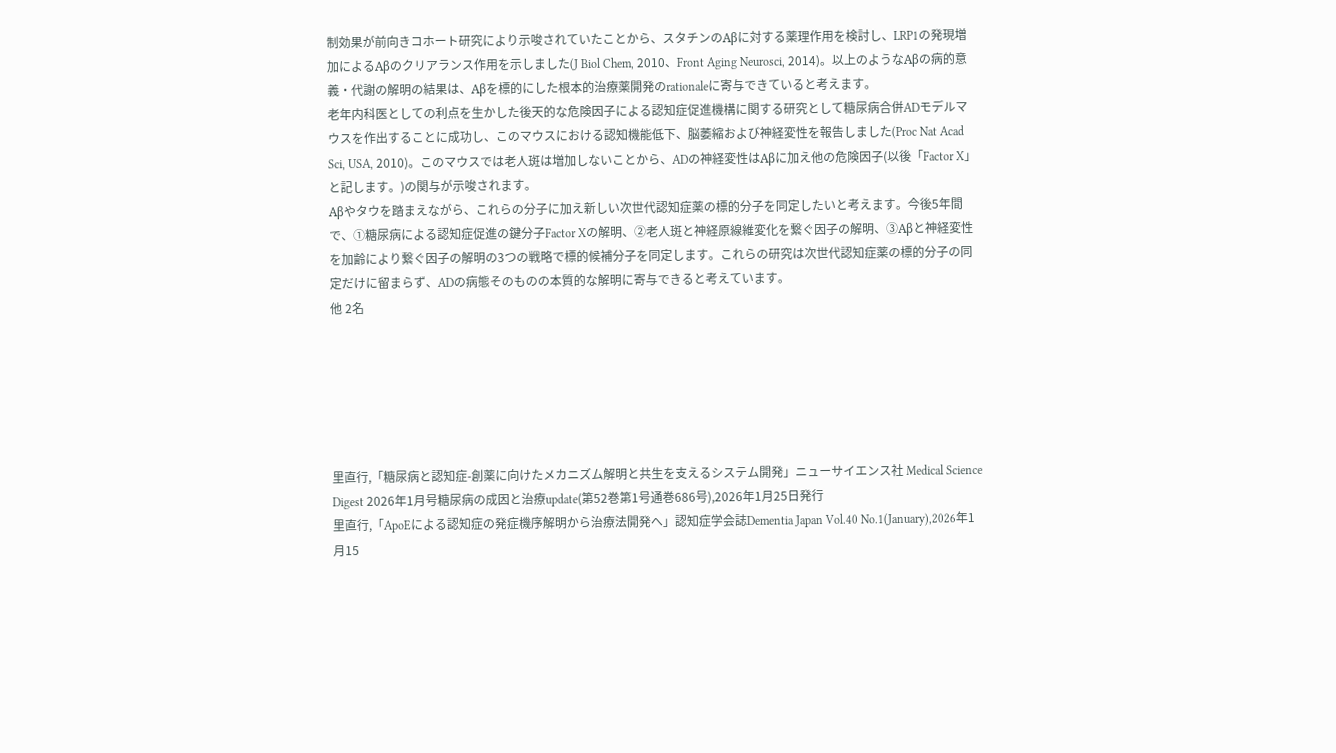制効果が前向きコホート研究により示唆されていたことから、スタチンのAβに対する薬理作用を検討し、LRP1の発現増加によるAβのクリアランス作用を示しました(J Biol Chem, 2010、Front Aging Neurosci, 2014)。以上のようなAβの病的意義・代謝の解明の結果は、Aβを標的にした根本的治療薬開発のrationaleに寄与できていると考えます。
老年内科医としての利点を生かした後天的な危険因子による認知症促進機構に関する研究として糖尿病合併ADモデルマウスを作出することに成功し、このマウスにおける認知機能低下、脳萎縮および神経変性を報告しました(Proc Nat Acad Sci, USA, 2010)。このマウスでは老人斑は増加しないことから、ADの神経変性はAβに加え他の危険因子(以後「Factor X」と記します。)の関与が示唆されます。
Aβやタウを踏まえながら、これらの分子に加え新しい次世代認知症薬の標的分子を同定したいと考えます。今後5年間で、➀糖尿病による認知症促進の鍵分子Factor Xの解明、➁老人斑と神経原線維変化を繋ぐ因子の解明、➂Aβと神経変性を加齢により繋ぐ因子の解明の3つの戦略で標的候補分子を同定します。これらの研究は次世代認知症薬の標的分子の同定だけに留まらず、ADの病態そのものの本質的な解明に寄与できると考えています。
他 2名






里直行,「糖尿病と認知症-創薬に向けたメカニズム解明と共生を支えるシステム開発」ニューサイエンス社 Medical Science Digest 2026年1月号糖尿病の成因と治療update(第52巻第1号通巻686号),2026年1月25日発行
里直行,「ApoEによる認知症の発症機序解明から治療法開発へ」認知症学会誌Dementia Japan Vol.40 No.1(January),2026年1月15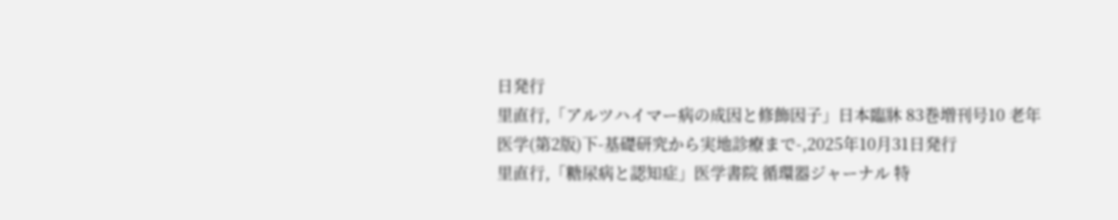日発行
里直行,「アルツハイマー病の成因と修飾因子」日本臨牀 83巻増刊号10 老年医学(第2版)下-基礎研究から実地診療まで-,2025年10月31日発行
里直行,「糖尿病と認知症」医学書院 循環器ジャーナル 特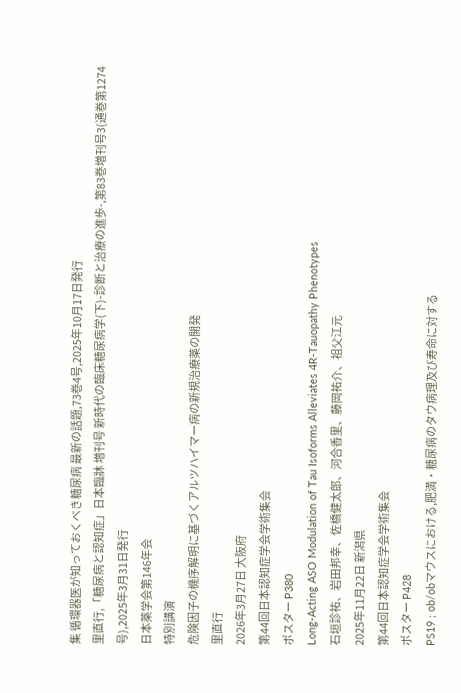集 循環器医が知っておくべき糖尿病 最新の話題,73巻4号,2025年10月17日発行
里直行,「糖尿病と認知症」日本臨牀 増刊号 新時代の臨床糖尿病学(下)-診断と治療の進歩-,第83巻増刊号3(通巻第1274号),2025年3月31日発行
日本薬学会第146年会
特別講演
危険因子の機序解明に基づくアルツハイマー病の新規治療薬の開発
里直行
2026年3月27日 大阪府
第44回日本認知症学会学術集会
ポスター P380
Long-Acting ASO Modulation of Tau Isoforms Alleviates 4R-Tauopathy Phenotypes
石垣診祐、岩田邦幸、佐橋健太郎、河合香里、藤岡祐介、祖父江元
2025年11月22日 新潟県
第44回日本認知症学会学術集会
ポスター P428
PS19 ; ob/obマウスにおける,肥満・糖尿病のタウ病理及び寿命に対する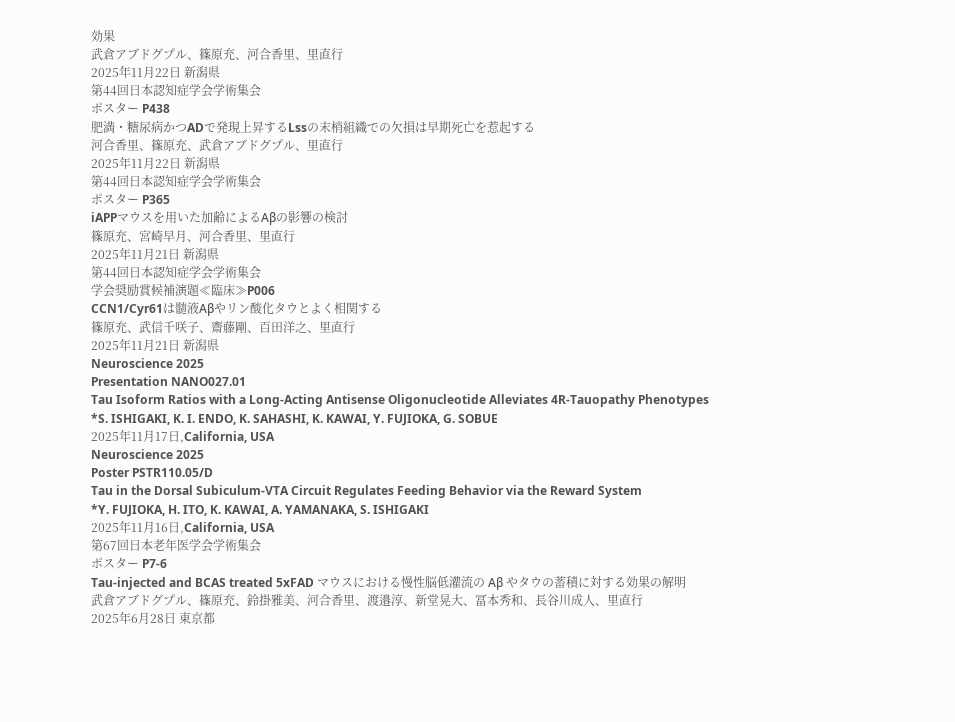効果
武倉アブドグプル、篠原充、河合香里、里直行
2025年11月22日 新潟県
第44回日本認知症学会学術集会
ポスター P438
肥満・糖尿病かつADで発現上昇するLssの末梢組織での欠損は早期死亡を惹起する
河合香里、篠原充、武倉アブドグプル、里直行
2025年11月22日 新潟県
第44回日本認知症学会学術集会
ポスター P365
iAPPマウスを用いた加齢によるAβの影響の検討
篠原充、宮崎早月、河合香里、里直行
2025年11月21日 新潟県
第44回日本認知症学会学術集会
学会奨励賞候補演題≪臨床≫P006
CCN1/Cyr61は髄液Aβやリン酸化タウとよく相関する
篠原充、武信千咲子、齋藤剛、百田洋之、里直行
2025年11月21日 新潟県
Neuroscience 2025
Presentation NANO027.01
Tau Isoform Ratios with a Long-Acting Antisense Oligonucleotide Alleviates 4R-Tauopathy Phenotypes
*S. ISHIGAKI, K. I. ENDO, K. SAHASHI, K. KAWAI, Y. FUJIOKA, G. SOBUE
2025年11月17日,California, USA
Neuroscience 2025
Poster PSTR110.05/D
Tau in the Dorsal Subiculum-VTA Circuit Regulates Feeding Behavior via the Reward System
*Y. FUJIOKA, H. ITO, K. KAWAI, A. YAMANAKA, S. ISHIGAKI
2025年11月16日,California, USA
第67回日本老年医学会学術集会
ポスター P7-6
Tau-injected and BCAS treated 5xFAD マウスにおける慢性脳低灌流の Aβ やタウの蓄積に対する効果の解明
武倉アブドグプル、篠原充、鈴掛雅美、河合香里、渡邉淳、新堂晃大、冨本秀和、長谷川成人、里直行
2025年6月28日 東京都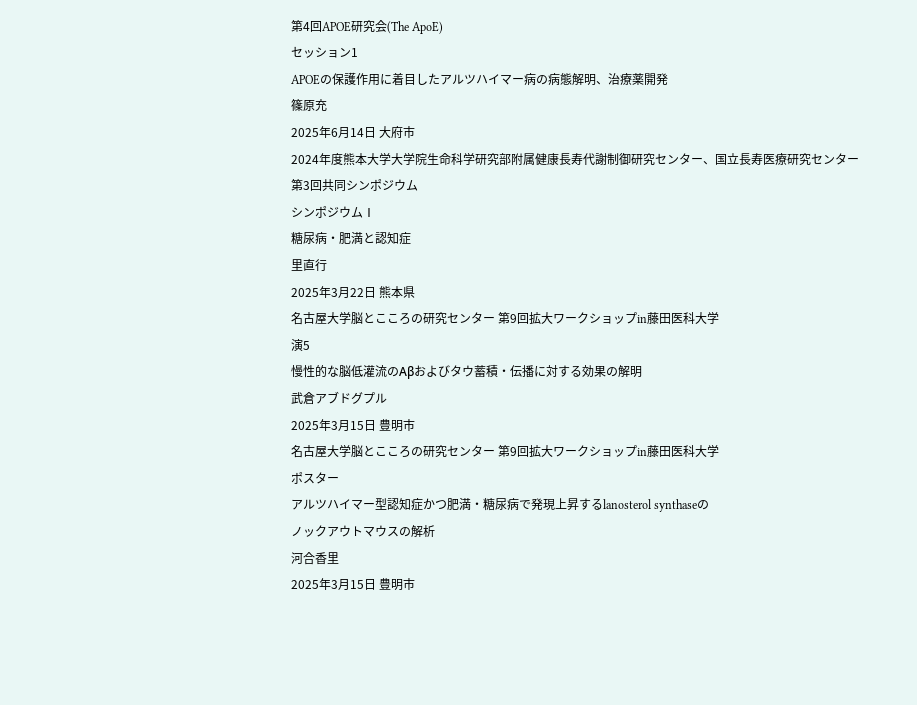第4回APOE研究会(The ApoE)
セッション1
APOEの保護作用に着目したアルツハイマー病の病態解明、治療薬開発
篠原充
2025年6月14日 大府市
2024年度熊本大学大学院生命科学研究部附属健康長寿代謝制御研究センター、国立長寿医療研究センター
第3回共同シンポジウム
シンポジウムⅠ
糖尿病・肥満と認知症
里直行
2025年3月22日 熊本県
名古屋大学脳とこころの研究センター 第9回拡大ワークショップin藤田医科大学
演5
慢性的な脳低灌流のAβおよびタウ蓄積・伝播に対する効果の解明
武倉アブドグプル
2025年3月15日 豊明市
名古屋大学脳とこころの研究センター 第9回拡大ワークショップin藤田医科大学
ポスター
アルツハイマー型認知症かつ肥満・糖尿病で発現上昇するlanosterol synthaseの
ノックアウトマウスの解析
河合香里
2025年3月15日 豊明市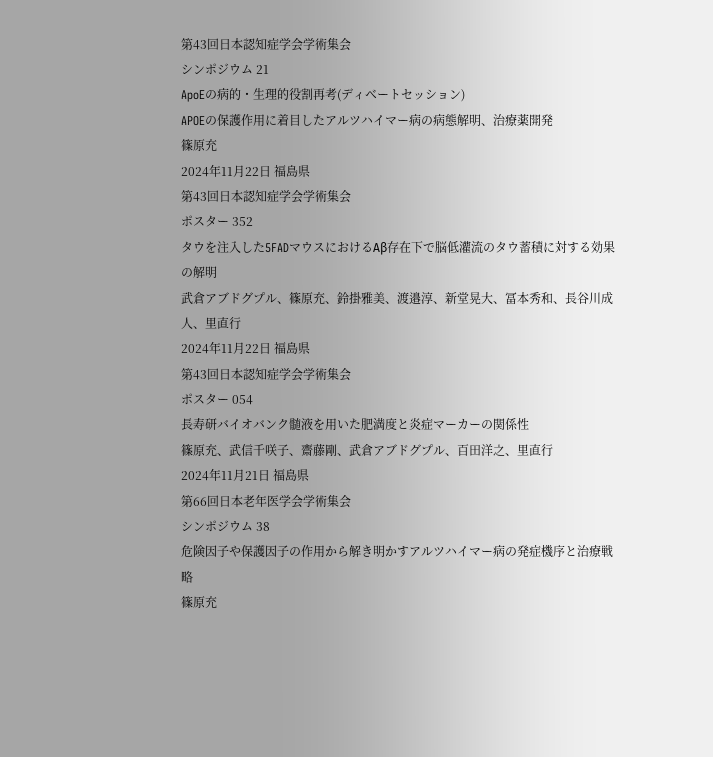第43回日本認知症学会学術集会
シンポジウム 21
ApoEの病的・生理的役割再考(ディベートセッション)
APOEの保護作用に着目したアルツハイマー病の病態解明、治療薬開発
篠原充
2024年11月22日 福島県
第43回日本認知症学会学術集会
ポスター 352
タウを注入した5FADマウスにおけるAβ存在下で脳低灌流のタウ蓄積に対する効果の解明
武倉アブドグプル、篠原充、鈴掛雅美、渡邉淳、新堂晃大、冨本秀和、長谷川成人、里直行
2024年11月22日 福島県
第43回日本認知症学会学術集会
ポスター 054
長寿研バイオバンク髄液を用いた肥満度と炎症マーカーの関係性
篠原充、武信千咲子、齋藤剛、武倉アブドグプル、百田洋之、里直行
2024年11月21日 福島県
第66回日本老年医学会学術集会
シンポジウム 38
危険因子や保護因子の作用から解き明かすアルツハイマー病の発症機序と治療戦略
篠原充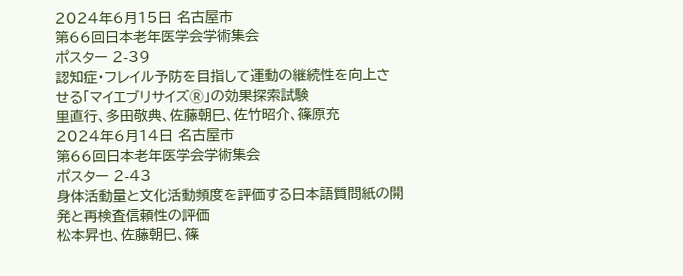2024年6月15日 名古屋市
第66回日本老年医学会学術集会
ポスター 2-39
認知症・フレイル予防を目指して運動の継続性を向上させる「マイエブリサイズⓇ」の効果探索試験
里直行、多田敬典、佐藤朝巳、佐竹昭介、篠原充
2024年6月14日 名古屋市
第66回日本老年医学会学術集会
ポスター 2-43
身体活動量と文化活動頻度を評価する日本語質問紙の開発と再検査信頼性の評価
松本昇也、佐藤朝巳、篠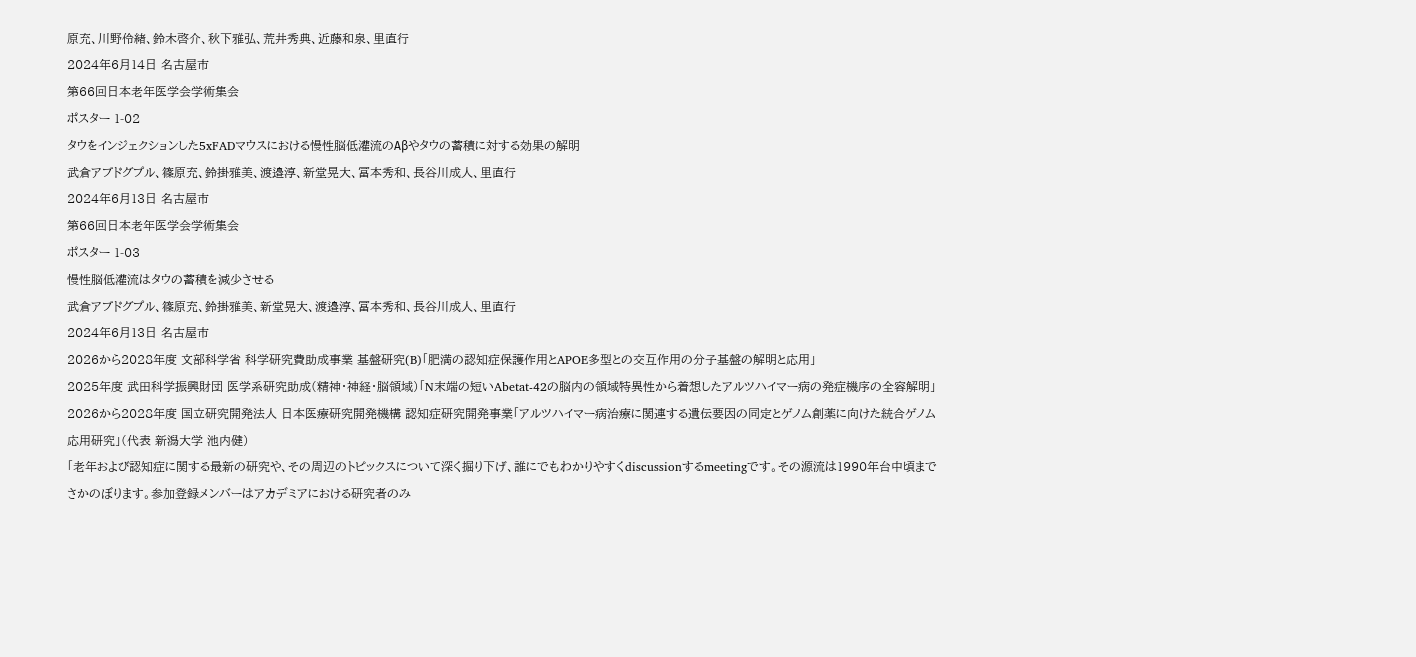原充、川野伶緒、鈴木啓介、秋下雅弘、荒井秀典、近藤和泉、里直行
2024年6月14日 名古屋市
第66回日本老年医学会学術集会
ポスター 1-02
タウをインジェクションした5xFADマウスにおける慢性脳低灌流のAβやタウの蓄積に対する効果の解明
武倉アブドグプル、篠原充、鈴掛雅美、渡邉淳、新堂晃大、冨本秀和、長谷川成人、里直行
2024年6月13日 名古屋市
第66回日本老年医学会学術集会
ポスター 1-03
慢性脳低灌流はタウの蓄積を減少させる
武倉アブドグプル、篠原充、鈴掛雅美、新堂晃大、渡邉淳、冨本秀和、長谷川成人、里直行
2024年6月13日 名古屋市
2026から2028年度 文部科学省 科学研究費助成事業 基盤研究(B)「肥満の認知症保護作用とAPOE多型との交互作用の分子基盤の解明と応用」
2025年度 武田科学振興財団 医学系研究助成(精神・神経・脳領域)「N末端の短いAbetat-42の脳内の領域特異性から着想したアルツハイマー病の発症機序の全容解明」
2026から2028年度 国立研究開発法人 日本医療研究開発機構 認知症研究開発事業「アルツハイマー病治療に関連する遺伝要因の同定とゲノム創薬に向けた統合ゲノム応用研究」(代表 新潟大学 池内健)
「老年および認知症に関する最新の研究や、その周辺のトピックスについて深く掘り下げ、誰にでもわかりやすくdiscussionするmeetingです。その源流は1990年台中頃までさかのぼります。参加登録メンバーはアカデミアにおける研究者のみ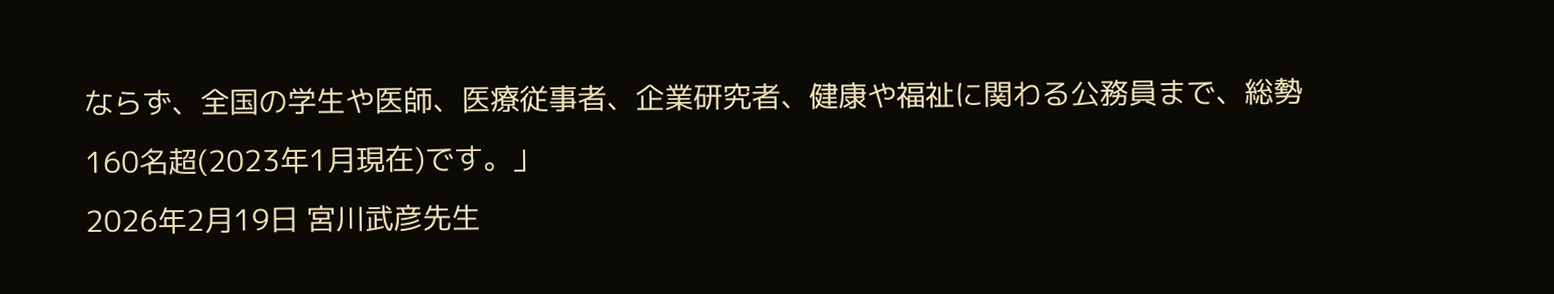ならず、全国の学生や医師、医療従事者、企業研究者、健康や福祉に関わる公務員まで、総勢160名超(2023年1月現在)です。」
2026年2月19日 宮川武彦先生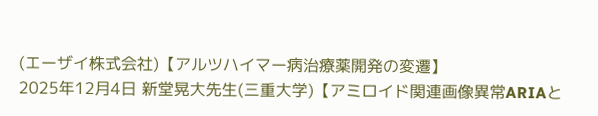(エーザイ株式会社)【アルツハイマー病治療薬開発の変遷】
2025年12月4日 新堂晃大先生(三重大学)【アミロイド関連画像異常ARIAと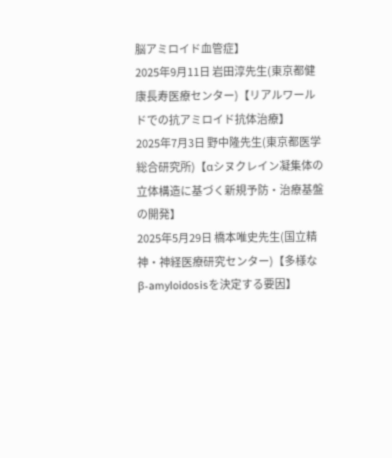脳アミロイド血管症】
2025年9月11日 岩田淳先生(東京都健康長寿医療センター)【リアルワールドでの抗アミロイド抗体治療】
2025年7月3日 野中隆先生(東京都医学総合研究所)【αシヌクレイン凝集体の立体構造に基づく新規予防・治療基盤の開発】
2025年5月29日 橋本唯史先生(国立精神・神経医療研究センター)【多様なβ-amyloidosisを決定する要因】